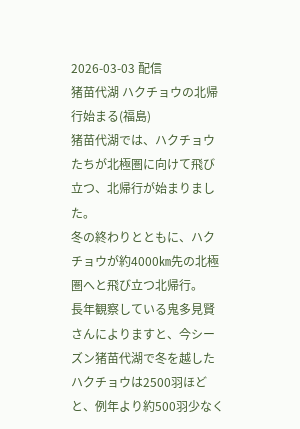2026-03-03 配信
猪苗代湖 ハクチョウの北帰行始まる(福島)
猪苗代湖では、ハクチョウたちが北極圏に向けて飛び立つ、北帰行が始まりました。
冬の終わりとともに、ハクチョウが約4000㎞先の北極圏へと飛び立つ北帰行。
長年観察している鬼多見賢さんによりますと、今シーズン猪苗代湖で冬を越したハクチョウは2500羽ほどと、例年より約500羽少なく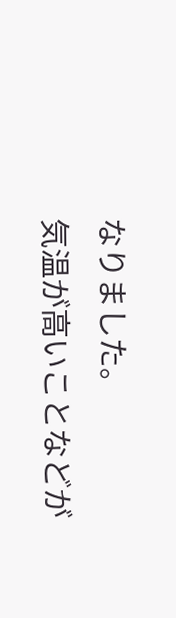なりました。
気温が高いことなどが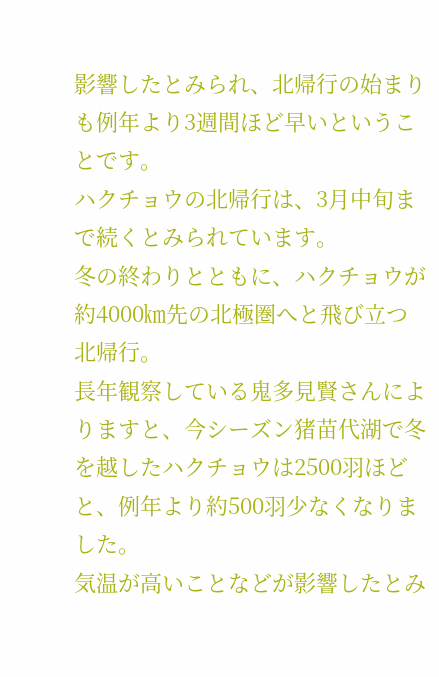影響したとみられ、北帰行の始まりも例年より3週間ほど早いということです。
ハクチョウの北帰行は、3月中旬まで続くとみられています。
冬の終わりとともに、ハクチョウが約4000㎞先の北極圏へと飛び立つ北帰行。
長年観察している鬼多見賢さんによりますと、今シーズン猪苗代湖で冬を越したハクチョウは2500羽ほどと、例年より約500羽少なくなりました。
気温が高いことなどが影響したとみ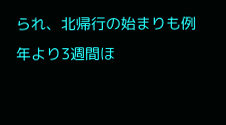られ、北帰行の始まりも例年より3週間ほ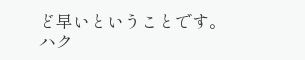ど早いということです。
ハク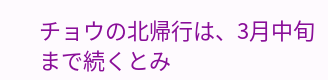チョウの北帰行は、3月中旬まで続くとみ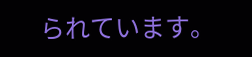られています。